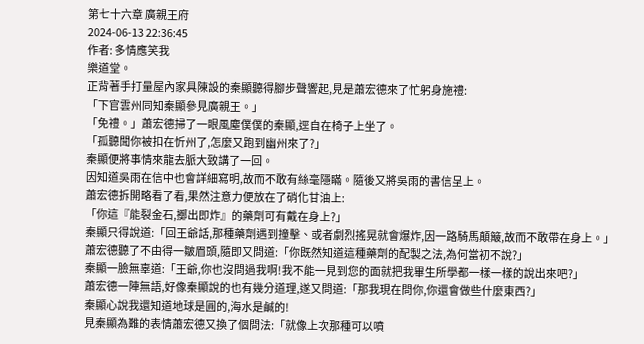第七十六章 廣親王府
2024-06-13 22:36:45
作者: 多情應笑我
樂道堂。
正背著手打量屋內家具陳設的秦顯聽得腳步聲響起,見是蕭宏德來了忙躬身施禮:
「下官雲州同知秦顯參見廣親王。」
「免禮。」蕭宏德掃了一眼風塵僕僕的秦顯,逕自在椅子上坐了。
「孤聽聞你被扣在忻州了,怎麼又跑到幽州來了?」
秦顯便將事情來龍去脈大致講了一回。
因知道吳雨在信中也會詳細寫明,故而不敢有絲毫隱瞞。隨後又將吳雨的書信呈上。
蕭宏德拆開略看了看,果然注意力便放在了硝化甘油上:
「你這『能裂金石,擲出即炸』的藥劑可有戴在身上?」
秦顯只得說道:「回王爺話,那種藥劑遇到撞擊、或者劇烈搖晃就會爆炸,因一路騎馬顛簸,故而不敢帶在身上。」
蕭宏德聽了不由得一皺眉頭,隨即又問道:「你既然知道這種藥劑的配製之法,為何當初不說?」
秦顯一臉無辜道:「王爺,你也沒問過我啊!我不能一見到您的面就把我畢生所學都一樣一樣的說出來吧?」
蕭宏德一陣無語,好像秦顯說的也有幾分道理,遂又問道:「那我現在問你,你還會做些什麼東西?」
秦顯心說我還知道地球是圓的,海水是鹹的!
見秦顯為難的表情蕭宏德又換了個問法:「就像上次那種可以噴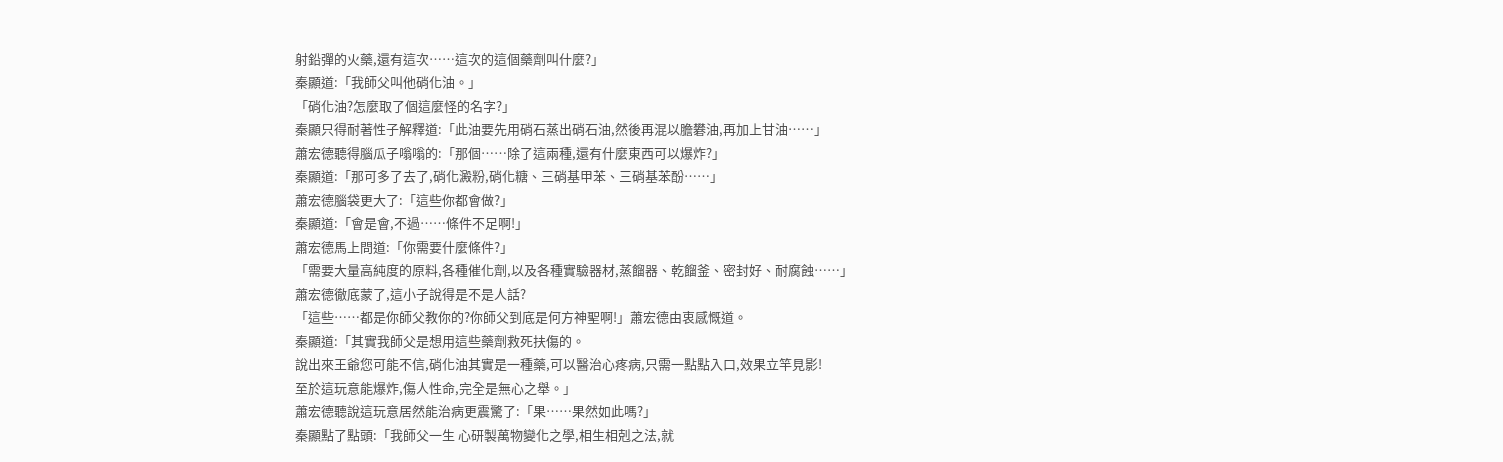射鉛彈的火藥,還有這次……這次的這個藥劑叫什麼?」
秦顯道:「我師父叫他硝化油。」
「硝化油?怎麼取了個這麼怪的名字?」
秦顯只得耐著性子解釋道:「此油要先用硝石蒸出硝石油,然後再混以膽礬油,再加上甘油……」
蕭宏德聽得腦瓜子嗡嗡的:「那個……除了這兩種,還有什麼東西可以爆炸?」
秦顯道:「那可多了去了,硝化澱粉,硝化糖、三硝基甲苯、三硝基苯酚……」
蕭宏德腦袋更大了:「這些你都會做?」
秦顯道:「會是會,不過……條件不足啊!」
蕭宏德馬上問道:「你需要什麼條件?」
「需要大量高純度的原料,各種催化劑,以及各種實驗器材,蒸餾器、乾餾釜、密封好、耐腐蝕……」
蕭宏德徹底蒙了,這小子說得是不是人話?
「這些……都是你師父教你的?你師父到底是何方神聖啊!」蕭宏德由衷感慨道。
秦顯道:「其實我師父是想用這些藥劑救死扶傷的。
說出來王爺您可能不信,硝化油其實是一種藥,可以醫治心疼病,只需一點點入口,效果立竿見影!
至於這玩意能爆炸,傷人性命,完全是無心之舉。」
蕭宏德聽說這玩意居然能治病更震驚了:「果……果然如此嗎?」
秦顯點了點頭:「我師父一生 心研製萬物變化之學,相生相剋之法,就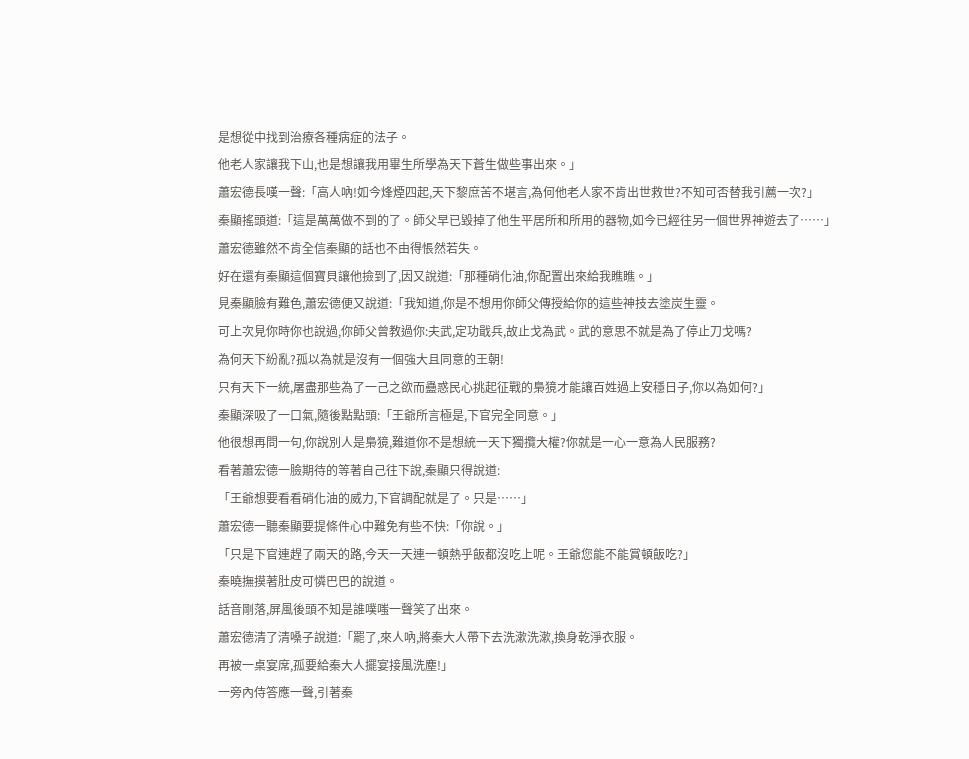是想從中找到治療各種病症的法子。
他老人家讓我下山,也是想讓我用畢生所學為天下蒼生做些事出來。」
蕭宏德長嘆一聲:「高人吶!如今烽煙四起,天下黎庶苦不堪言,為何他老人家不肯出世救世?不知可否替我引薦一次?」
秦顯搖頭道:「這是萬萬做不到的了。師父早已毀掉了他生平居所和所用的器物,如今已經往另一個世界神遊去了……」
蕭宏德雖然不肯全信秦顯的話也不由得悵然若失。
好在還有秦顯這個寶貝讓他撿到了,因又說道:「那種硝化油,你配置出來給我瞧瞧。」
見秦顯臉有難色,蕭宏德便又說道:「我知道,你是不想用你師父傳授給你的這些神技去塗炭生靈。
可上次見你時你也說過,你師父曾教過你:夫武,定功戢兵,故止戈為武。武的意思不就是為了停止刀戈嗎?
為何天下紛亂?孤以為就是沒有一個強大且同意的王朝!
只有天下一統,屠盡那些為了一己之欲而蠱惑民心挑起征戰的梟獍才能讓百姓過上安穩日子,你以為如何?」
秦顯深吸了一口氣,隨後點點頭:「王爺所言極是,下官完全同意。」
他很想再問一句,你說別人是梟獍,難道你不是想統一天下獨攬大權?你就是一心一意為人民服務?
看著蕭宏德一臉期待的等著自己往下說,秦顯只得說道:
「王爺想要看看硝化油的威力,下官調配就是了。只是……」
蕭宏德一聽秦顯要提條件心中難免有些不快:「你說。」
「只是下官連趕了兩天的路,今天一天連一頓熱乎飯都沒吃上呢。王爺您能不能賞頓飯吃?」
秦曉撫摸著肚皮可憐巴巴的說道。
話音剛落,屏風後頭不知是誰噗嗤一聲笑了出來。
蕭宏德清了清嗓子說道:「罷了,來人吶,將秦大人帶下去洗漱洗漱,換身乾淨衣服。
再被一桌宴席,孤要給秦大人擺宴接風洗塵!」
一旁內侍答應一聲,引著秦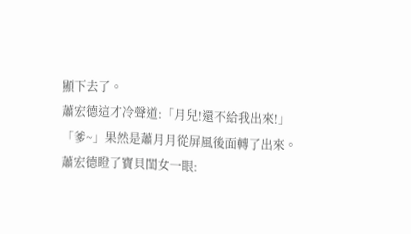顯下去了。
蕭宏德這才冷聲道:「月兒!還不給我出來!」
「爹~」果然是蕭月月從屏風後面轉了出來。
蕭宏德瞪了寶貝閨女一眼: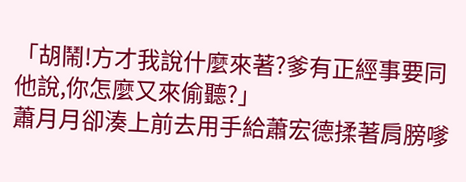「胡鬧!方才我說什麼來著?爹有正經事要同他說,你怎麼又來偷聽?」
蕭月月卻湊上前去用手給蕭宏德揉著肩膀嗲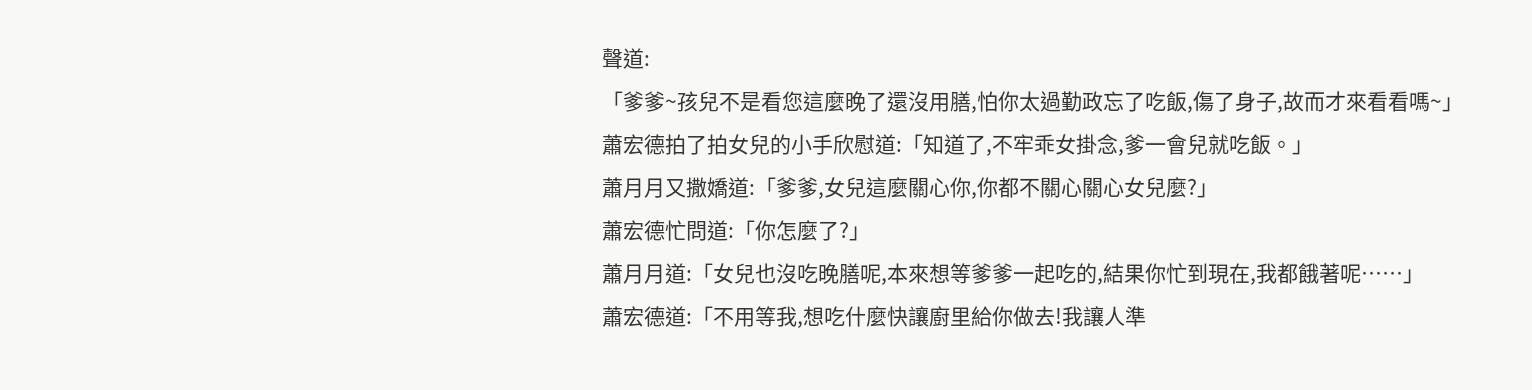聲道:
「爹爹~孩兒不是看您這麼晚了還沒用膳,怕你太過勤政忘了吃飯,傷了身子,故而才來看看嗎~」
蕭宏德拍了拍女兒的小手欣慰道:「知道了,不牢乖女掛念,爹一會兒就吃飯。」
蕭月月又撒嬌道:「爹爹,女兒這麼關心你,你都不關心關心女兒麼?」
蕭宏德忙問道:「你怎麼了?」
蕭月月道:「女兒也沒吃晚膳呢,本來想等爹爹一起吃的,結果你忙到現在,我都餓著呢……」
蕭宏德道:「不用等我,想吃什麼快讓廚里給你做去!我讓人準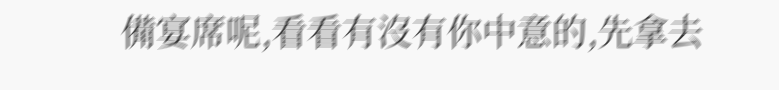備宴席呢,看看有沒有你中意的,先拿去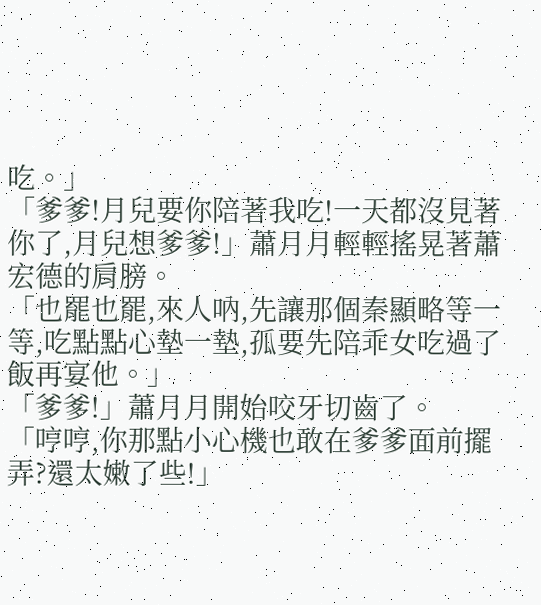吃。」
「爹爹!月兒要你陪著我吃!一天都沒見著你了,月兒想爹爹!」蕭月月輕輕搖晃著蕭宏德的肩膀。
「也罷也罷,來人吶,先讓那個秦顯略等一等,吃點點心墊一墊,孤要先陪乖女吃過了飯再宴他。」
「爹爹!」蕭月月開始咬牙切齒了。
「哼哼,你那點小心機也敢在爹爹面前擺弄?還太嫩了些!」